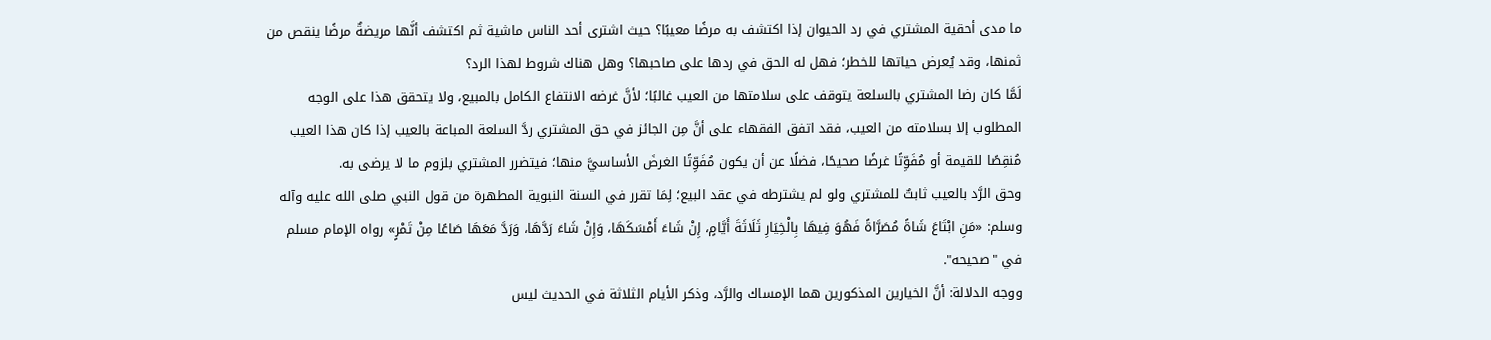ما مدى أحقية المشتري في رد الحيوان إذا اكتشف به مرضًا معيبًا؟ حيث اشترى أحد الناس ماشية ثم اكتشف أنَّها مريضةٌ مرضًا ينقص من ثمنها، وقد يُعرض حياتها للخطر؛ فهل له الحق في ردها على صاحبها؟ وهل هناك شروط لهذا الرد؟
لَمَّا كان رضا المشتري بالسلعة يتوقف على سلامتها من العيب غالبًا؛ لأنَّ غرضه الانتفاع الكامل بالمبيع، ولا يتحقق هذا على الوجه المطلوب إلا بسلامته من العيب، فقد اتفق الفقهاء على أنَّ مِن الجائز في حق المشتري ردَّ السلعة المباعة بالعيب إذا كان هذا العيب مُنقِصًا للقيمة أو مُفَوِّتًا غرضًا صحيحًا، فضلًا عن أن يكون مُفَوِّتًا الغرضَ الأساسيَّ منها؛ فيتضرر المشتري بلزوم ما لا يرضى به.
وحق الرَّد بالعيب ثابتٌ للمشتري ولو لم يشترطه في عقد البيع؛ لِمَا تقرر في السنة النبوية المطهرة من قول النبي صلى الله عليه وآله وسلم: «مَنِ ابْتَاعَ شَاةً مُصَرَّاةً فَهُوَ فِيهَا بِالْخِيَارِ ثَلَاثَةَ أَيَّامٍ، إِنْ شَاءَ أَمْسَكَهَا، وَإِنْ شَاءَ رَدَّهَا، وَرَدَّ مَعَهَا صَاعًا مِنْ تَمْرٍ» رواه الإمام مسلم في "صحيحه".
ووجه الدلالة: أنَّ الخيارين المذكورين هما الإمساك والرَّد، وذكر الأيام الثلاثة في الحديث ليس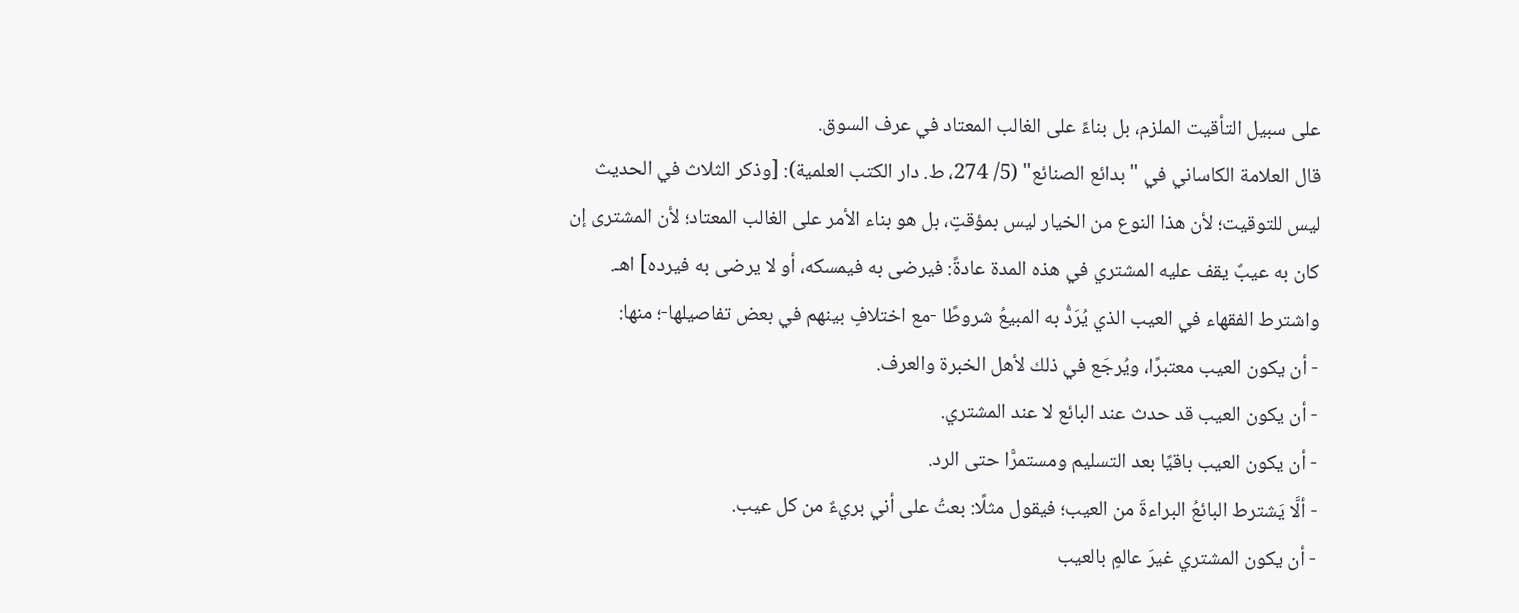على سبيل التأقيت الملزم، بل بناءً على الغالب المعتاد في عرف السوق.
قال العلامة الكاساني في "بدائع الصنائع" (5/ 274، ط. دار الكتب العلمية): [وذكر الثلاث في الحديث ليس للتوقيت؛ لأن هذا النوع من الخيار ليس بمؤقتٍ، بل هو بناء الأمر على الغالب المعتاد؛ لأن المشترى إن كان به عيبٌ يقف عليه المشتري في هذه المدة عادةً: فيرضى به فيمسكه، أو لا يرضى به فيرده] اهـ.
واشترط الفقهاء في العيب الذي يُرَدُّ به المبيعُ شروطًا -مع اختلافٍ بينهم في بعض تفاصيلها-؛ منها:
- أن يكون العيب معتبرًا، ويُرجَع في ذلك لأهل الخبرة والعرف.
- أن يكون العيب قد حدث عند البائع لا عند المشتري.
- أن يكون العيب باقيًا بعد التسليم ومستمرًّا حتى الرد.
- ألَّا يَشترط البائعُ البراءةَ من العيب؛ فيقول مثلًا: بعتُ على أني بريءٌ من كل عيب.
- أن يكون المشتري غيرَ عالمٍ بالعيب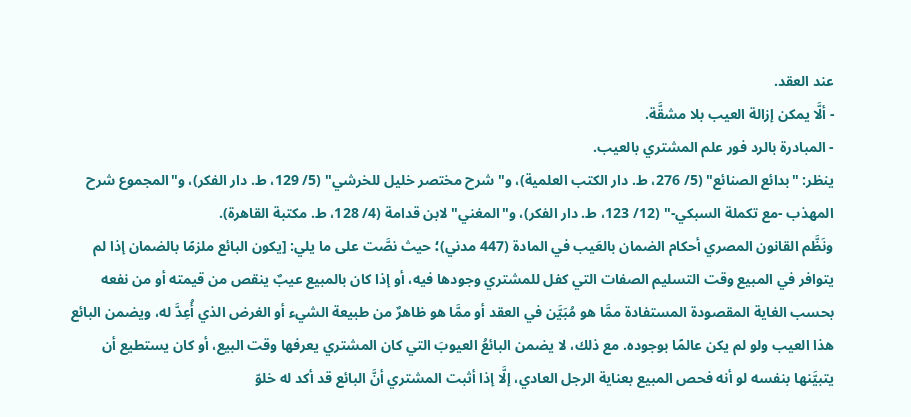عند العقد.
- ألَّا يمكن إزالة العيب بلا مشقَّة.
- المبادرة بالرد فور علم المشتري بالعيب.
ينظر: "بدائع الصنائع" (5/ 276، ط. دار الكتب العلمية)، و"شرح مختصر خليل للخرشي" (5/ 129، ط. دار الفكر)، و"المجموع شرح المهذب -مع تكملة السبكي-" (12/ 123، ط. دار الفكر)، و"المغني" لابن قدامة (4/ 128، ط. مكتبة القاهرة).
ونَظَّم القانون المصري أحكام الضمان بالعَيب في المادة (447 مدني)؛ حيث نصَّت على ما يلي: [يكون البائع ملزمًا بالضمان إذا لم يتوافر في المبيع وقت التسليم الصفات التي كفل للمشتري وجودها فيه، أو إذا كان بالمبيع عيبٌ ينقص من قيمته أو من نفعه بحسب الغاية المقصودة المستفادة ممَّا هو مُبَيَّن في العقد أو ممَّا هو ظاهرٌ من طبيعة الشيء أو الغرض الذي أُعِدَّ له، ويضمن البائع هذا العيب ولو لم يكن عالمًا بوجوده. مع ذلك، لا يضمن البائعُ العيوبَ التي كان المشتري يعرفها وقت البيع، أو كان يستطيع أن يتبيَّنها بنفسه لو أنه فحص المبيع بعناية الرجل العادي، إلَّا إذا أثبت المشتري أنَّ البائع قد أكد له خلوّ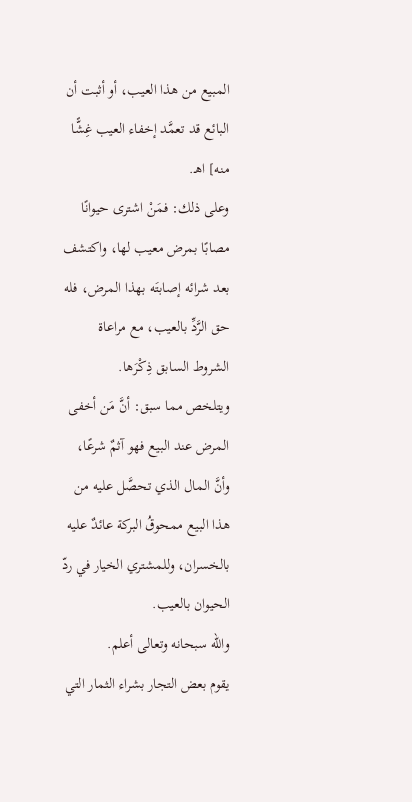المبيع من هذا العيب، أو أثبت أن البائع قد تعمَّد إخفاء العيب غِشًّا منه] اهـ.
وعلى ذلك: فمَنْ اشترى حيوانًا مصابًا بمرض معيب لها، واكتشف بعد شرائه إصابتَه بهذا المرض، فله حق الرَّدِّ بالعيب، مع مراعاة الشروط السابق ذِكْرَها.
ويتلخص مما سبق: أنَّ مَن أخفى المرض عند البيع فهو آثمٌ شرعًا، وأنَّ المال الذي تحصَّل عليه من هذا البيع ممحوقُ البركة عائدٌ عليه بالخسران، وللمشتري الخيار في ردّ الحيوان بالعيب.
والله سبحانه وتعالى أعلم.
يقوم بعض التجار بشراء الثمار التي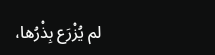لم يُزْرَع بِذْرُها،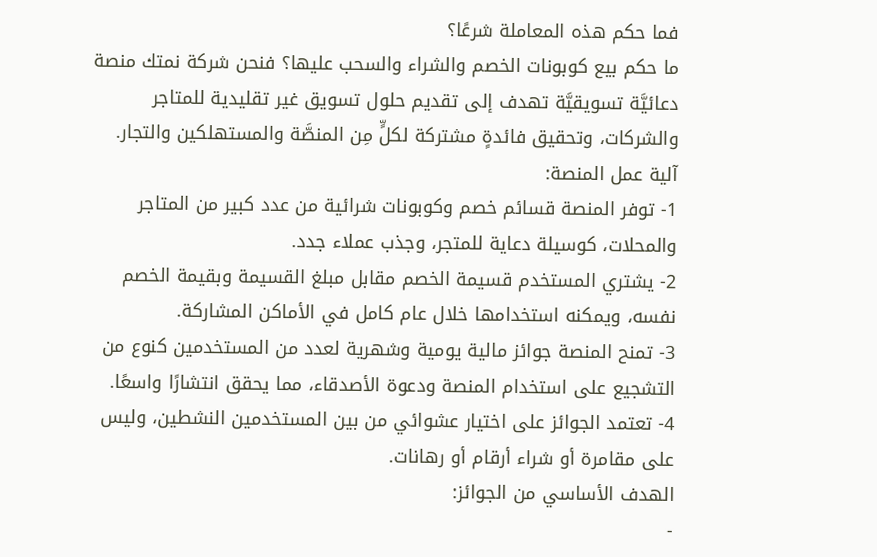فما حكم هذه المعاملة شرعًا؟
ما حكم بيع كوبونات الخصم والشراء والسحب عليها؟ فنحن شركة نمتك منصة دعائيَّة تسويقيَّة تهدف إلى تقديم حلول تسويق غير تقليدية للمتاجر والشركات، وتحقيق فائدةٍ مشتركة لكلٍّ مِن المنصَّة والمستهلكين والتجار.
آلية عمل المنصة:
1- توفر المنصة قسائم خصم وكوبونات شرائية من عدد كبير من المتاجر والمحلات، كوسيلة دعاية للمتجر، وجذب عملاء جدد.
2- يشتري المستخدم قسيمة الخصم مقابل مبلغ القسيمة وبقيمة الخصم نفسه، ويمكنه استخدامها خلال عام كامل في الأماكن المشاركة.
3- تمنح المنصة جوائز مالية يومية وشهرية لعدد من المستخدمين كنوع من التشجيع على استخدام المنصة ودعوة الأصدقاء، مما يحقق انتشارًا واسعًا.
4- تعتمد الجوائز على اختيار عشوائي من بين المستخدمين النشطين، وليس على مقامرة أو شراء أرقام أو رهانات.
الهدف الأساسي من الجوائز:
-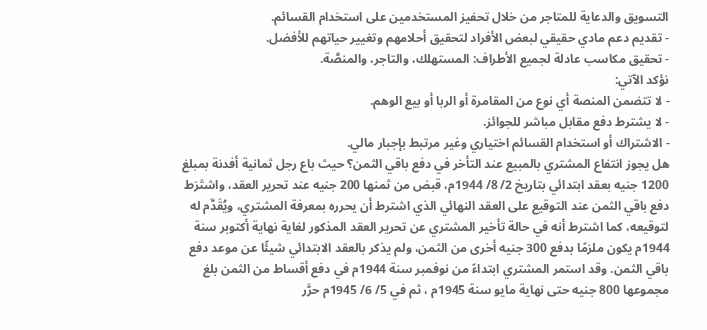التسويق والدعاية للمتاجر من خلال تحفيز المستخدمين على استخدام القسائم.
- تقديم دعم مادي حقيقي لبعض الأفراد لتحقيق أحلامهم وتغيير حياتهم للأفضل.
- تحقيق مكاسب عادلة لجميع الأطراف: المستهلك، والتاجر، والمنصَّة.
نؤكد الآتي:
- لا تتضمن المنصة أي نوع من المقامرة أو الربا أو بيع الوهم.
- لا يشترط دفع مقابل مباشر للجوائز.
- الاشتراك أو استخدام القسائم اختياري وغير مرتبط بإجبار مالي.
هل يجوز انتفاع المشتري بالمبيع عند التأخر في دفع باقي الثمن؟ حيث باع رجل ثمانية أفدنة بمبلغ 1200 جنيه بعقد ابتدائي بتاريخ 2/ 8/ 1944م، قبض من ثمنها 200 جنيه عند تحرير العقد، واشتَرَط دفع باقي الثمن عند التوقيع على العقد النهائي الذي اشترط أن يحرره بمعرفة المشتري، ويُقَدَّم له لتوقيعه، كما اشترط أنه في حالة تأخير المشتري عن تحرير العقد المذكور لغاية نهاية أكتوبر سنة 1944م يكون ملزمًا بدفع 300 جنيه أخرى من الثمن، ولم يذكر بالعقد الابتدائي شيئًا عن موعد دفع باقي الثمن. وقد استمر المشتري ابتداءً من نوفمبر سنة 1944م في دفع أقساط من الثمن بلغ مجموعها 800 جنيه حتى نهاية مايو سنة 1945م ، ثم في 5/ 6/ 1945م حرَّر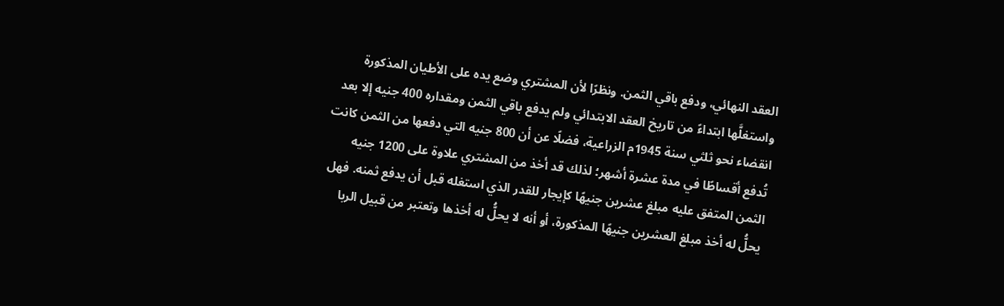العقد النهائي، ودفع باقي الثمن. ونظرًا لأن المشتري وضع يده على الأطيان المذكورة واستغلَّها ابتداءً من تاريخ العقد الابتدائي ولم يدفع باقي الثمن ومقداره 400 جنيه إلا بعد انقضاء نحو ثلثي سنة 1945م الزراعية، فضلًا عن أن 800 جنيه التي دفعها من الثمن كانت تُدفع أقساطًا في مدة عشرة أشهر؛ لذلك قد أخذ من المشتري علاوة على 1200 جنيه الثمن المتفق عليه مبلغ عشرين جنيهًا كإيجار للقدر الذي استغله قبل أن يدفع ثمنه. فهل يحلُّ له أخذ مبلغ العشرين جنيهًا المذكورة، أو أنه لا يحلُّ له أخذها وتعتبر من قبيل الربا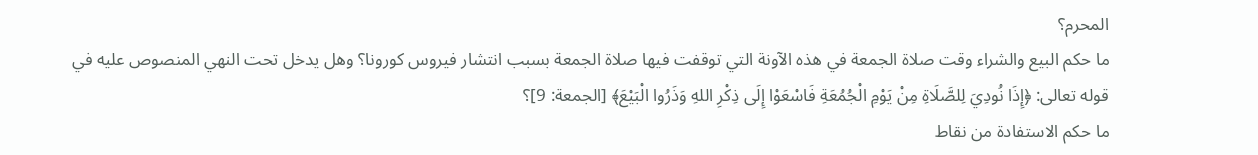المحرم؟
ما حكم البيع والشراء وقت صلاة الجمعة في هذه الآونة التي توقفت فيها صلاة الجمعة بسبب انتشار فيروس كورونا؟ وهل يدخل تحت النهي المنصوص عليه في قوله تعالى: ﴿إِذَا نُودِيَ لِلصَّلَاةِ مِنْ يَوْمِ الْجُمُعَةِ فَاسْعَوْا إِلَى ذِكْرِ اللهِ وَذَرُوا الْبَيْعَ﴾ [الجمعة: 9]؟
ما حكم الاستفادة من نقاط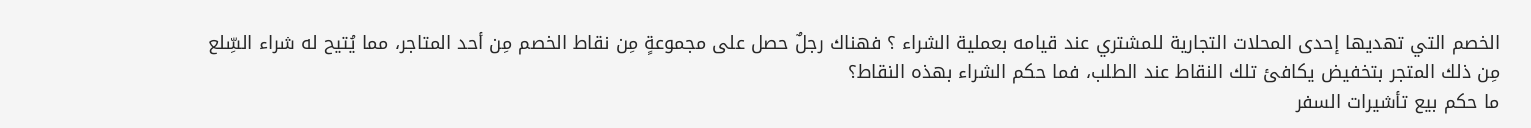الخصم التي تهديها إحدى المحلات التجارية للمشتري عند قيامه بعملية الشراء ؟ فهناك رجلٌ حصل على مجموعةٍ مِن نقاط الخصم مِن أحد المتاجر، مما يُتيح له شراء السِّلع مِن ذلك المتجر بتخفيض يكافئ تلك النقاط عند الطلب، فما حكم الشراء بهذه النقاط؟
ما حكم بيع تأشيرات السفر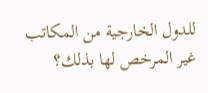للدول الخارجية من المكاتب غير المرخص لها بذلك؟